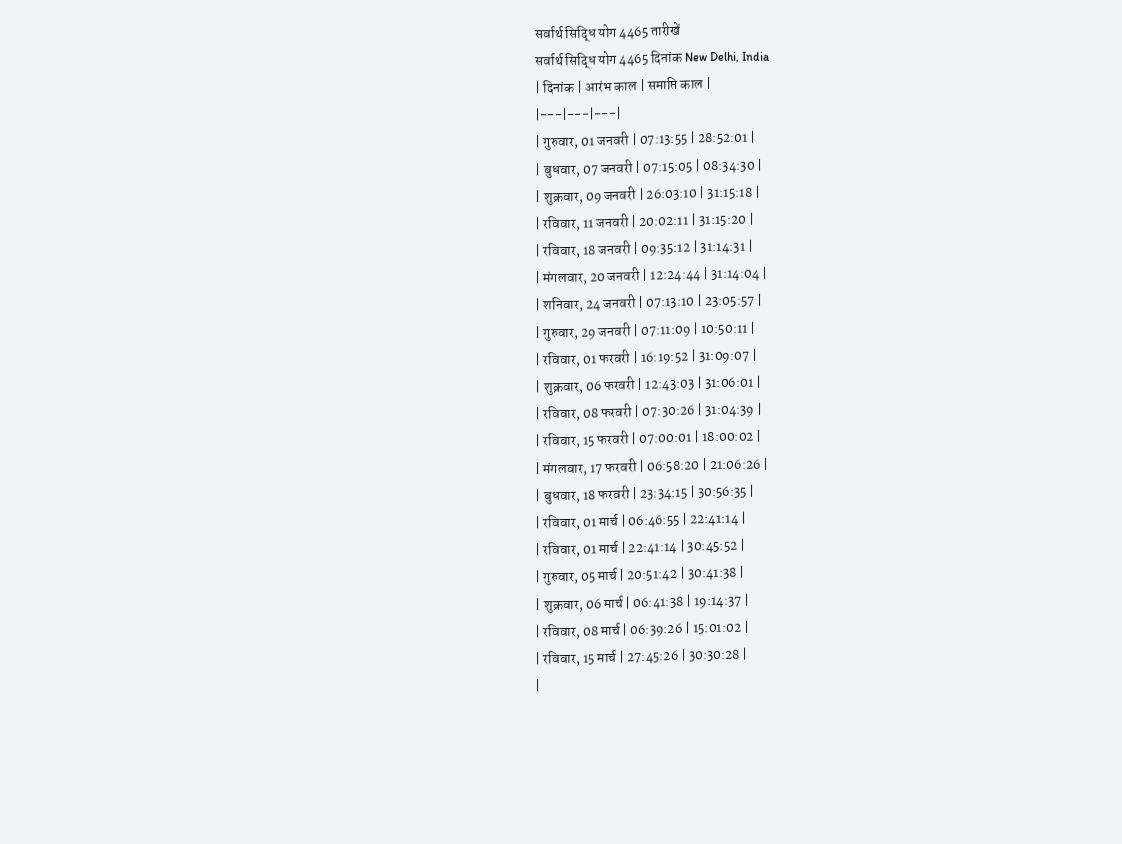सर्वार्थ सिद्धि योग 4465 तारीखें
सर्वार्थ सिद्धि योग 4465 दिनांक New Delhi, India
| दिनांक | आरंभ काल | समाप्ति काल |
|---|---|---|
| गुरुवार, 01 जनवरी | 07:13:55 | 28:52:01 |
| बुधवार, 07 जनवरी | 07:15:05 | 08:34:30 |
| शुक्रवार, 09 जनवरी | 26:03:10 | 31:15:18 |
| रविवार, 11 जनवरी | 20:02:11 | 31:15:20 |
| रविवार, 18 जनवरी | 09:35:12 | 31:14:31 |
| मंगलवार, 20 जनवरी | 12:24:44 | 31:14:04 |
| शनिवार, 24 जनवरी | 07:13:10 | 23:05:57 |
| गुरुवार, 29 जनवरी | 07:11:09 | 10:50:11 |
| रविवार, 01 फरवरी | 16:19:52 | 31:09:07 |
| शुक्रवार, 06 फरवरी | 12:43:03 | 31:06:01 |
| रविवार, 08 फरवरी | 07:30:26 | 31:04:39 |
| रविवार, 15 फरवरी | 07:00:01 | 18:00:02 |
| मंगलवार, 17 फरवरी | 06:58:20 | 21:06:26 |
| बुधवार, 18 फरवरी | 23:34:15 | 30:56:35 |
| रविवार, 01 मार्च | 06:46:55 | 22:41:14 |
| रविवार, 01 मार्च | 22:41:14 | 30:45:52 |
| गुरुवार, 05 मार्च | 20:51:42 | 30:41:38 |
| शुक्रवार, 06 मार्च | 06:41:38 | 19:14:37 |
| रविवार, 08 मार्च | 06:39:26 | 15:01:02 |
| रविवार, 15 मार्च | 27:45:26 | 30:30:28 |
|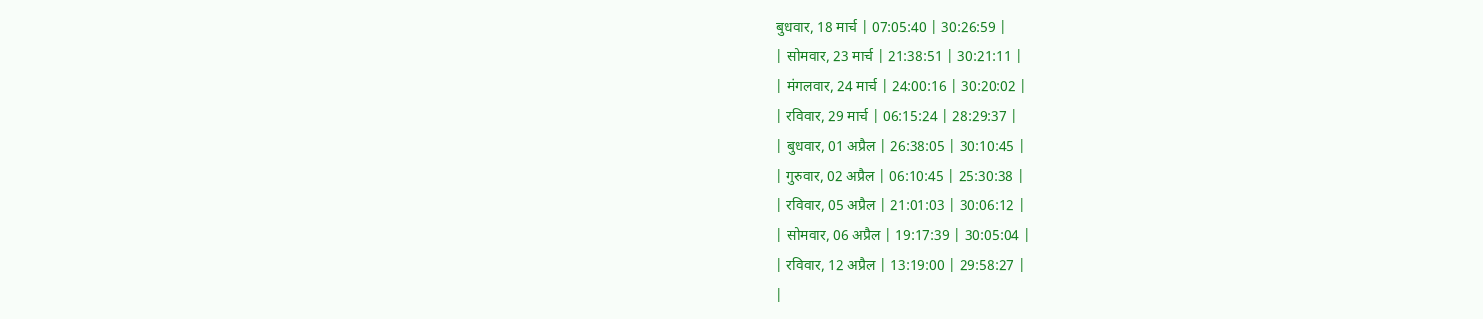बुधवार, 18 मार्च | 07:05:40 | 30:26:59 |
| सोमवार, 23 मार्च | 21:38:51 | 30:21:11 |
| मंगलवार, 24 मार्च | 24:00:16 | 30:20:02 |
| रविवार, 29 मार्च | 06:15:24 | 28:29:37 |
| बुधवार, 01 अप्रैल | 26:38:05 | 30:10:45 |
| गुरुवार, 02 अप्रैल | 06:10:45 | 25:30:38 |
| रविवार, 05 अप्रैल | 21:01:03 | 30:06:12 |
| सोमवार, 06 अप्रैल | 19:17:39 | 30:05:04 |
| रविवार, 12 अप्रैल | 13:19:00 | 29:58:27 |
|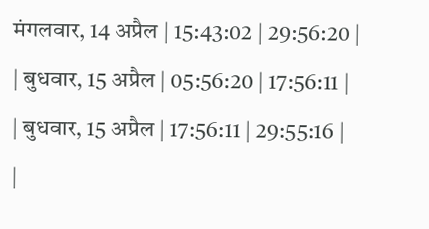मंगलवार, 14 अप्रैल | 15:43:02 | 29:56:20 |
| बुधवार, 15 अप्रैल | 05:56:20 | 17:56:11 |
| बुधवार, 15 अप्रैल | 17:56:11 | 29:55:16 |
|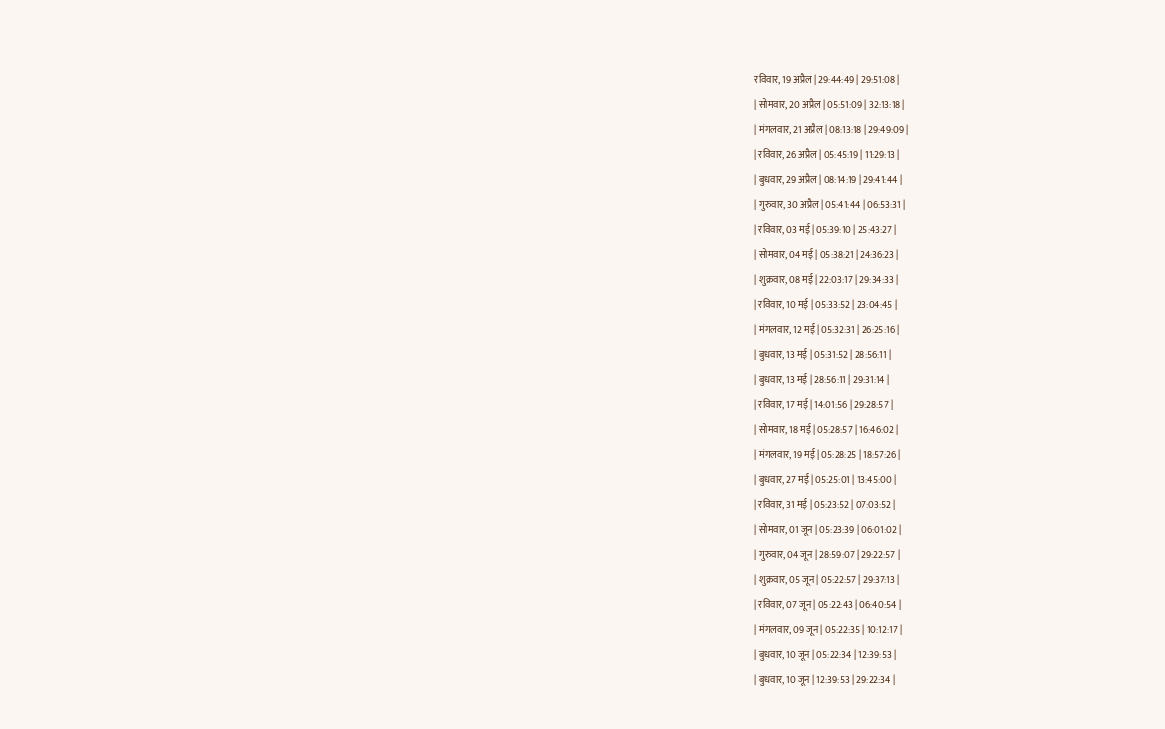रविवार, 19 अप्रैल | 29:44:49 | 29:51:08 |
| सोमवार, 20 अप्रैल | 05:51:09 | 32:13:18 |
| मंगलवार, 21 अप्रैल | 08:13:18 | 29:49:09 |
| रविवार, 26 अप्रैल | 05:45:19 | 11:29:13 |
| बुधवार, 29 अप्रैल | 08:14:19 | 29:41:44 |
| गुरुवार, 30 अप्रैल | 05:41:44 | 06:53:31 |
| रविवार, 03 मई | 05:39:10 | 25:43:27 |
| सोमवार, 04 मई | 05:38:21 | 24:36:23 |
| शुक्रवार, 08 मई | 22:03:17 | 29:34:33 |
| रविवार, 10 मई | 05:33:52 | 23:04:45 |
| मंगलवार, 12 मई | 05:32:31 | 26:25:16 |
| बुधवार, 13 मई | 05:31:52 | 28:56:11 |
| बुधवार, 13 मई | 28:56:11 | 29:31:14 |
| रविवार, 17 मई | 14:01:56 | 29:28:57 |
| सोमवार, 18 मई | 05:28:57 | 16:46:02 |
| मंगलवार, 19 मई | 05:28:25 | 18:57:26 |
| बुधवार, 27 मई | 05:25:01 | 13:45:00 |
| रविवार, 31 मई | 05:23:52 | 07:03:52 |
| सोमवार, 01 जून | 05:23:39 | 06:01:02 |
| गुरुवार, 04 जून | 28:59:07 | 29:22:57 |
| शुक्रवार, 05 जून | 05:22:57 | 29:37:13 |
| रविवार, 07 जून | 05:22:43 | 06:40:54 |
| मंगलवार, 09 जून | 05:22:35 | 10:12:17 |
| बुधवार, 10 जून | 05:22:34 | 12:39:53 |
| बुधवार, 10 जून | 12:39:53 | 29:22:34 |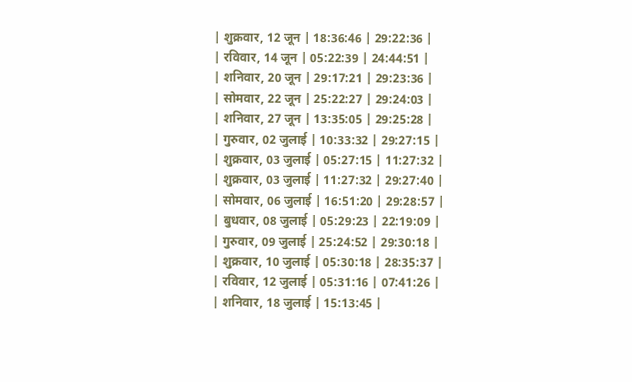| शुक्रवार, 12 जून | 18:36:46 | 29:22:36 |
| रविवार, 14 जून | 05:22:39 | 24:44:51 |
| शनिवार, 20 जून | 29:17:21 | 29:23:36 |
| सोमवार, 22 जून | 25:22:27 | 29:24:03 |
| शनिवार, 27 जून | 13:35:05 | 29:25:28 |
| गुरुवार, 02 जुलाई | 10:33:32 | 29:27:15 |
| शुक्रवार, 03 जुलाई | 05:27:15 | 11:27:32 |
| शुक्रवार, 03 जुलाई | 11:27:32 | 29:27:40 |
| सोमवार, 06 जुलाई | 16:51:20 | 29:28:57 |
| बुधवार, 08 जुलाई | 05:29:23 | 22:19:09 |
| गुरुवार, 09 जुलाई | 25:24:52 | 29:30:18 |
| शुक्रवार, 10 जुलाई | 05:30:18 | 28:35:37 |
| रविवार, 12 जुलाई | 05:31:16 | 07:41:26 |
| शनिवार, 18 जुलाई | 15:13:45 |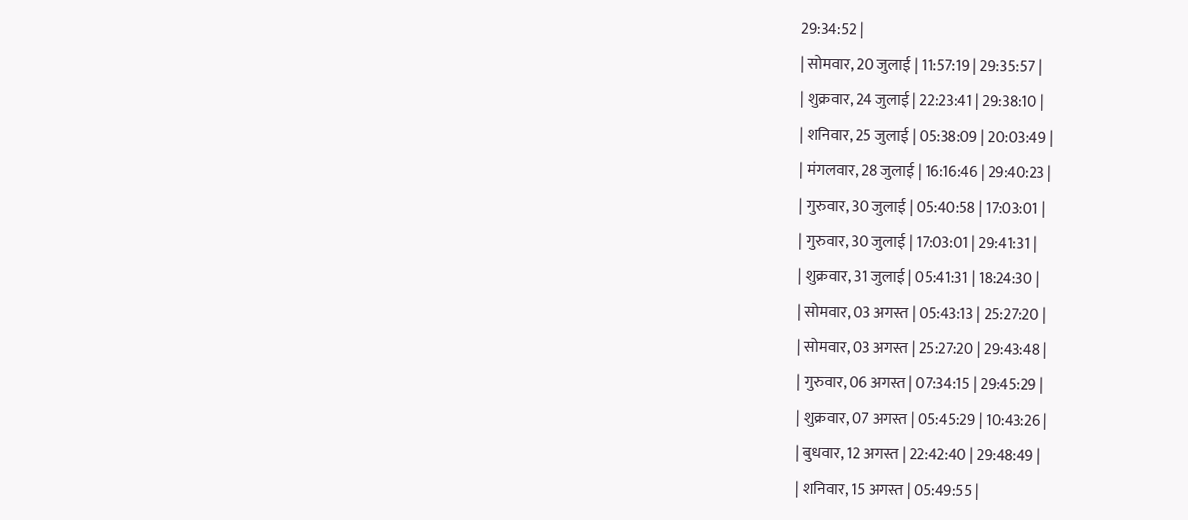29:34:52 |
| सोमवार, 20 जुलाई | 11:57:19 | 29:35:57 |
| शुक्रवार, 24 जुलाई | 22:23:41 | 29:38:10 |
| शनिवार, 25 जुलाई | 05:38:09 | 20:03:49 |
| मंगलवार, 28 जुलाई | 16:16:46 | 29:40:23 |
| गुरुवार, 30 जुलाई | 05:40:58 | 17:03:01 |
| गुरुवार, 30 जुलाई | 17:03:01 | 29:41:31 |
| शुक्रवार, 31 जुलाई | 05:41:31 | 18:24:30 |
| सोमवार, 03 अगस्त | 05:43:13 | 25:27:20 |
| सोमवार, 03 अगस्त | 25:27:20 | 29:43:48 |
| गुरुवार, 06 अगस्त | 07:34:15 | 29:45:29 |
| शुक्रवार, 07 अगस्त | 05:45:29 | 10:43:26 |
| बुधवार, 12 अगस्त | 22:42:40 | 29:48:49 |
| शनिवार, 15 अगस्त | 05:49:55 |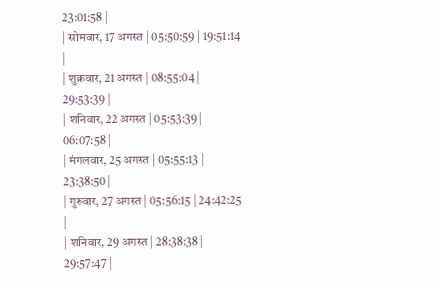23:01:58 |
| सोमवार, 17 अगस्त | 05:50:59 | 19:51:14 |
| शुक्रवार, 21 अगस्त | 08:55:04 | 29:53:39 |
| शनिवार, 22 अगस्त | 05:53:39 | 06:07:58 |
| मंगलवार, 25 अगस्त | 05:55:13 | 23:38:50 |
| गुरुवार, 27 अगस्त | 05:56:15 | 24:42:25 |
| शनिवार, 29 अगस्त | 28:38:38 | 29:57:47 |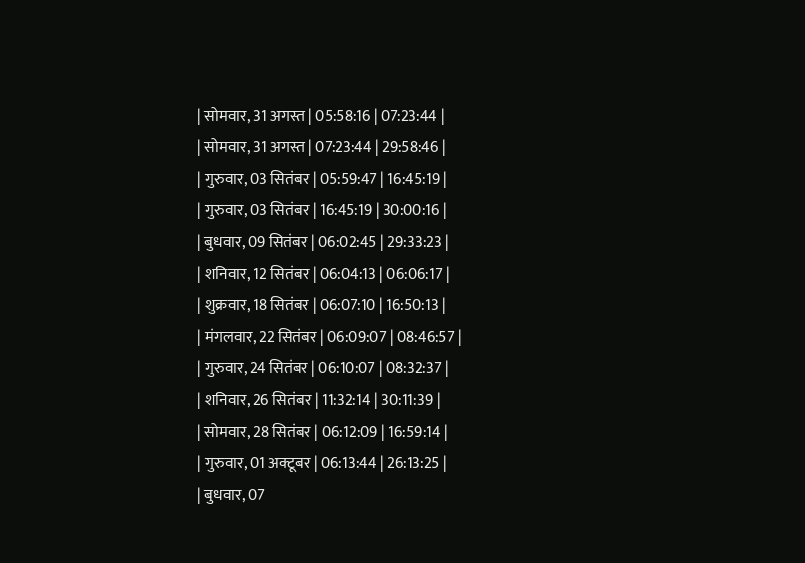| सोमवार, 31 अगस्त | 05:58:16 | 07:23:44 |
| सोमवार, 31 अगस्त | 07:23:44 | 29:58:46 |
| गुरुवार, 03 सितंबर | 05:59:47 | 16:45:19 |
| गुरुवार, 03 सितंबर | 16:45:19 | 30:00:16 |
| बुधवार, 09 सितंबर | 06:02:45 | 29:33:23 |
| शनिवार, 12 सितंबर | 06:04:13 | 06:06:17 |
| शुक्रवार, 18 सितंबर | 06:07:10 | 16:50:13 |
| मंगलवार, 22 सितंबर | 06:09:07 | 08:46:57 |
| गुरुवार, 24 सितंबर | 06:10:07 | 08:32:37 |
| शनिवार, 26 सितंबर | 11:32:14 | 30:11:39 |
| सोमवार, 28 सितंबर | 06:12:09 | 16:59:14 |
| गुरुवार, 01 अक्टूबर | 06:13:44 | 26:13:25 |
| बुधवार, 07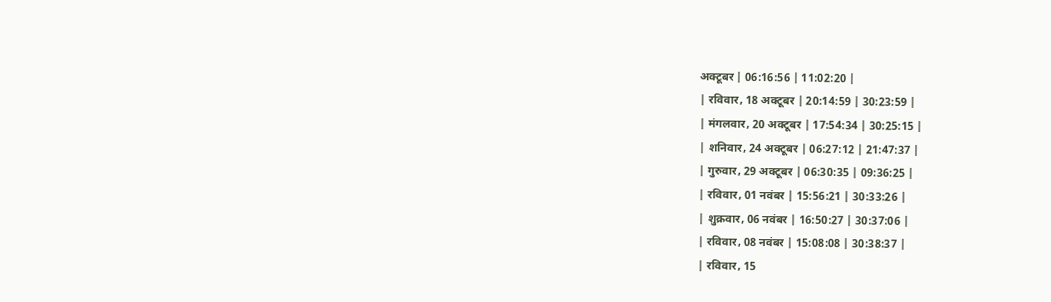अक्टूबर | 06:16:56 | 11:02:20 |
| रविवार, 18 अक्टूबर | 20:14:59 | 30:23:59 |
| मंगलवार, 20 अक्टूबर | 17:54:34 | 30:25:15 |
| शनिवार, 24 अक्टूबर | 06:27:12 | 21:47:37 |
| गुरुवार, 29 अक्टूबर | 06:30:35 | 09:36:25 |
| रविवार, 01 नवंबर | 15:56:21 | 30:33:26 |
| शुक्रवार, 06 नवंबर | 16:50:27 | 30:37:06 |
| रविवार, 08 नवंबर | 15:08:08 | 30:38:37 |
| रविवार, 15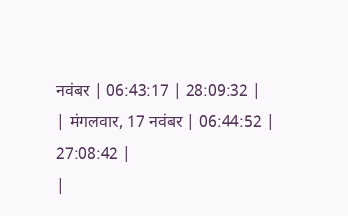नवंबर | 06:43:17 | 28:09:32 |
| मंगलवार, 17 नवंबर | 06:44:52 | 27:08:42 |
|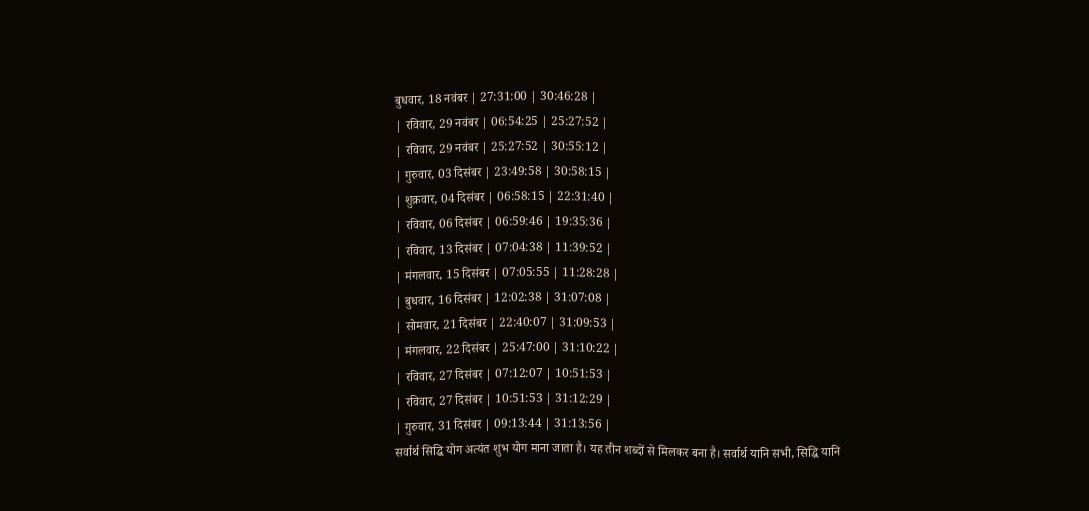बुधवार, 18 नवंबर | 27:31:00 | 30:46:28 |
| रविवार, 29 नवंबर | 06:54:25 | 25:27:52 |
| रविवार, 29 नवंबर | 25:27:52 | 30:55:12 |
| गुरुवार, 03 दिसंबर | 23:49:58 | 30:58:15 |
| शुक्रवार, 04 दिसंबर | 06:58:15 | 22:31:40 |
| रविवार, 06 दिसंबर | 06:59:46 | 19:35:36 |
| रविवार, 13 दिसंबर | 07:04:38 | 11:39:52 |
| मंगलवार, 15 दिसंबर | 07:05:55 | 11:28:28 |
| बुधवार, 16 दिसंबर | 12:02:38 | 31:07:08 |
| सोमवार, 21 दिसंबर | 22:40:07 | 31:09:53 |
| मंगलवार, 22 दिसंबर | 25:47:00 | 31:10:22 |
| रविवार, 27 दिसंबर | 07:12:07 | 10:51:53 |
| रविवार, 27 दिसंबर | 10:51:53 | 31:12:29 |
| गुरुवार, 31 दिसंबर | 09:13:44 | 31:13:56 |
सर्वार्थ सिद्धि योग अत्यंत शुभ योग माना जाता है। यह तीन शब्दों से मिलकर बना है। सर्वार्थ यानि सभी, सिद्धि यानि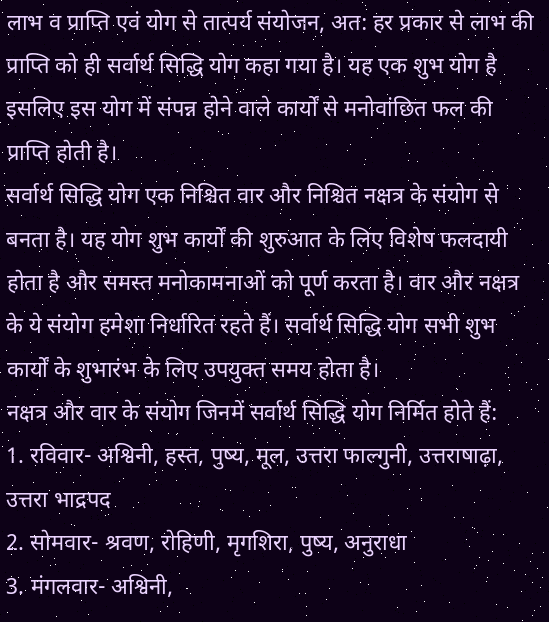लाभ व प्राप्ति एवं योग से तात्पर्य संयोजन, अत: हर प्रकार से लाभ की प्राप्ति को ही सर्वार्थ सिद्धि योग कहा गया है। यह एक शुभ योग है इसलिए इस योग में संपन्न होने वाले कार्यों से मनोवांछित फल की प्राप्ति होती है।
सर्वार्थ सिद्धि योग एक निश्चित वार और निश्चित नक्षत्र के संयोग से बनता है। यह योग शुभ कार्यों की शुरुआत के लिए विशेष फलदायी होता है और समस्त मनोकामनाओं को पूर्ण करता है। वार और नक्षत्र के ये संयोग हमेशा निर्धारित रहते हैं। सर्वार्थ सिद्धि योग सभी शुभ कार्यों के शुभारंभ के लिए उपयुक्त समय होता है।
नक्षत्र और वार के संयोग जिनमें सर्वार्थ सिद्धि योग निर्मित होते हैं:
1. रविवार- अश्विनी, हस्त, पुष्य, मूल, उत्तरा फाल्गुनी, उत्तराषाढ़ा, उत्तरा भाद्रपद
2. सोमवार- श्रवण, रोहिणी, मृगशिरा, पुष्य, अनुराधा
3. मंगलवार- अश्विनी,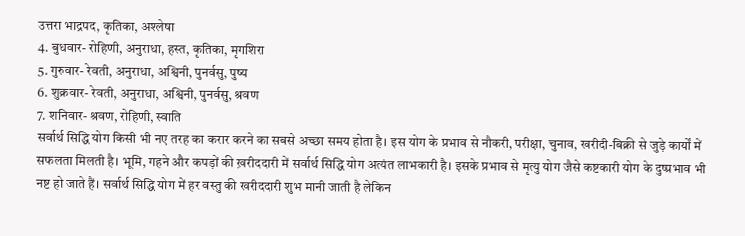उत्तरा भाद्रपद, कृतिका, अश्लेषा
4. बुधवार- रोहिणी, अनुराधा, हस्त, कृतिका, मृगशिरा
5. गुरुवार- रेवती, अनुराधा, अश्विनी, पुनर्वसु, पुष्य
6. शुक्रवार- रेवती, अनुराधा, अश्विनी, पुनर्वसु, श्रवण
7. शनिवार- श्रवण, रोहिणी, स्वाति
सर्वार्थ सिद्धि योग किसी भी नए तरह का करार करने का सबसे अच्छा समय होता है। इस योग के प्रभाव से नौकरी, परीक्षा, चुनाव, खरीदी-बिक्री से जुड़े कार्यों में सफलता मिलती है। भूमि, गहने और कपड़ों की ख़रीददारी में सर्वार्थ सिद्धि योग अत्यंत लाभकारी है। इसके प्रभाव से मृत्यु योग जैसे कष्टकारी योग के दुष्प्रभाव भी नष्ट हो जाते हैं। सर्वार्थ सिद्धि योग में हर वस्तु की खरीददारी शुभ मानी जाती है लेकिन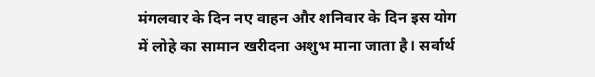मंगलवार के दिन नए वाहन और शनिवार के दिन इस योग में लोहे का सामान खरीदना अशुभ माना जाता है। सर्वार्थ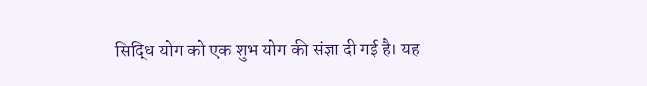सिद्धि योग को एक शुभ योग की संज्ञा दी गई है। यह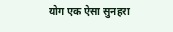योग एक ऐसा सुनहरा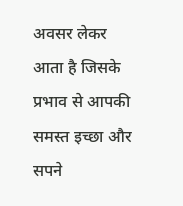अवसर लेकर आता है जिसके प्रभाव से आपकी समस्त इच्छा और सपने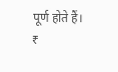पूर्ण होते हैं।
₹